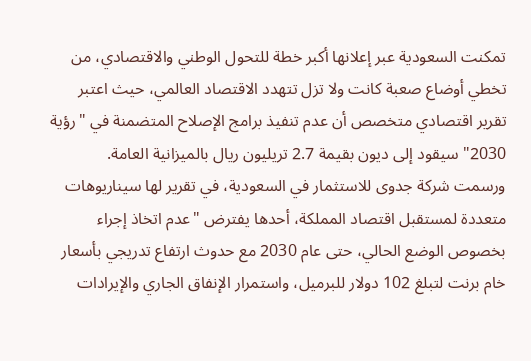تمكنت السعودية عبر إعلانها أكبر خطة للتحول الوطني والاقتصادي، من تخطي أوضاع صعبة كانت ولا تزل تتهدد الاقتصاد العالمي، حيث اعتبر تقرير اقتصادي متخصص أن عدم تنفيذ برامج الإصلاح المتضمنة في "رؤية 2030" سيقود إلى ديون بقيمة 2.7 تريليون ريال بالميزانية العامة.
ورسمت شركة جدوى للاستثمار في السعودية، في تقرير لها سيناريوهات متعددة لمستقبل اقتصاد المملكة، أحدها يفترض "عدم اتخاذ إجراء بخصوص الوضع الحالي، حتى عام 2030 مع حدوث ارتفاع تدريجي بأسعار خام برنت لتبلغ 102 دولار للبرميل، واستمرار الإنفاق الجاري والإيرادات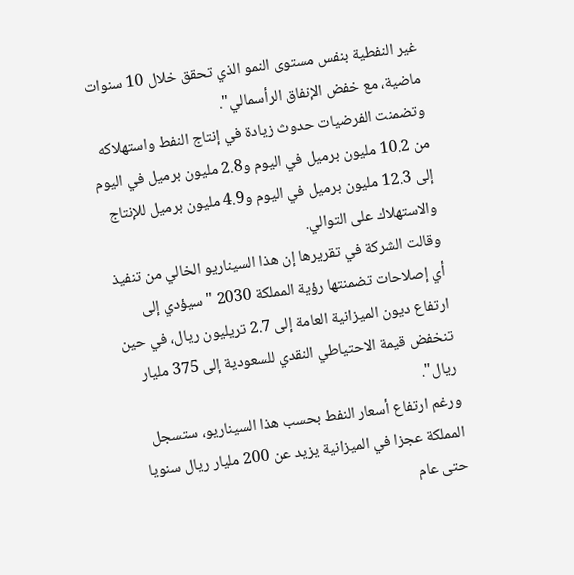غير النفطية بنفس مستوى النمو الذي تحقق خلال 10 سنوات ماضية، مع خفض الإنفاق الرأسمالي".
وتضمنت الفرضيات حدوث زيادة في إنتاج النفط واستهلاكه من 10.2 مليون برميل في اليوم و2.8 مليون برميل في اليوم إلى 12.3 مليون برميل في اليوم و4.9 مليون برميل للإنتاج والاستهلاك على التوالي.
وقالت الشركة في تقريرها إن هذا السيناريو الخالي من تنفيذ أي إصلاحات تضمنتها رؤية المملكة 2030 "سيؤدي إلى ارتفاع ديون الميزانية العامة إلى 2.7 تريليون ريال، في حين تنخفض قيمة الاحتياطي النقدي للسعودية إلى 375 مليار ريال".
ورغم ارتفاع أسعار النفط بحسب هذا السيناريو، ستسجل المملكة عجزا في الميزانية يزيد عن 200 مليار ريال سنويا حتى عام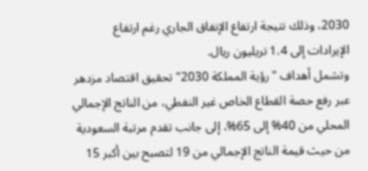2030، وذلك نتيجة ارتفاع الإنفاق الجاري رغم ارتفاع الإيرادات إلى 1.4 تريليون ريال.
وتشمل أهداف "رؤية المملكة 2030" تحقيق اقتصاد مزدهر عبر رفع حصة القطاع الخاص غير النفطي، من الناتج الإجمالي المحلي من 40% إلى 65%، إلى جانب تقدم مرتبة السعودية من حيث قيمة الناتج الإجمالي من 19 لتصبح بين أكبر 15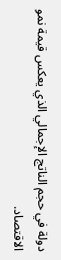دولة في حجم الناتج الإجمالي الذي يعكس قيمة نمو الاقتصاد.